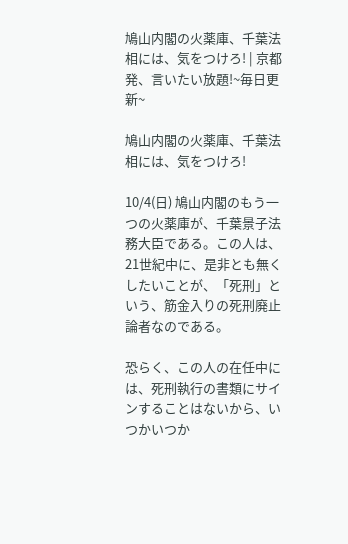鳩山内閣の火薬庫、千葉法相には、気をつけろ! | 京都発、言いたい放題!~毎日更新~

鳩山内閣の火薬庫、千葉法相には、気をつけろ!

10/4(日) 鳩山内閣のもう一つの火薬庫が、千葉景子法務大臣である。この人は、21世紀中に、是非とも無くしたいことが、「死刑」という、筋金入りの死刑廃止論者なのである。

恐らく、この人の在任中には、死刑執行の書類にサインすることはないから、いつかいつか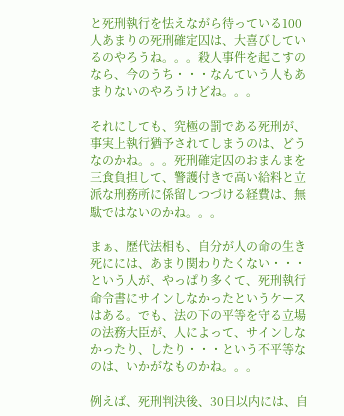と死刑執行を怯えながら待っている100人あまりの死刑確定囚は、大喜びしているのやろうね。。。殺人事件を起こすのなら、今のうち・・・なんていう人もあまりないのやろうけどね。。。

それにしても、究極の罰である死刑が、事実上執行猶予されてしまうのは、どうなのかね。。。死刑確定囚のおまんまを三食負担して、警護付きで高い給料と立派な刑務所に係留しつづける経費は、無駄ではないのかね。。。

まぁ、歴代法相も、自分が人の命の生き死にには、あまり関わりたくない・・・という人が、やっぱり多くて、死刑執行命令書にサインしなかったというケースはある。でも、法の下の平等を守る立場の法務大臣が、人によって、サインしなかったり、したり・・・という不平等なのは、いかがなものかね。。。

例えば、死刑判決後、30日以内には、自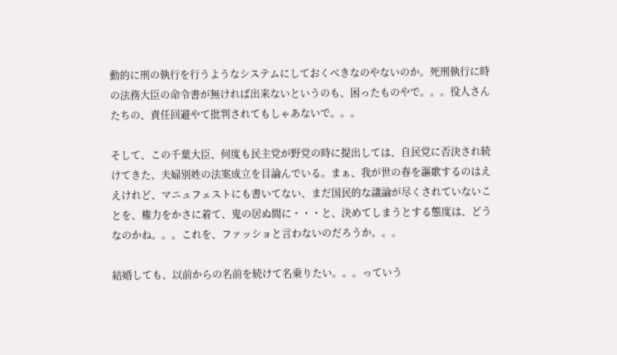動的に刑の執行を行うようなシステムにしておくべきなのやないのか。死刑執行に時の法務大臣の命令書が無ければ出来ないというのも、困ったものやで。。。役人さんたちの、責任回避やて批判されてもしゃあないで。。。

そして、この千葉大臣、何度も民主党が野党の時に提出しては、自民党に否決され続けてきた、夫婦別姓の法案成立を目論んでいる。まぁ、我が世の春を謳歌するのはええけれど、マニュフェストにも書いてない、まだ国民的な議論が尽くされていないことを、権力をかさに着て、鬼の居ぬ間に・・・と、決めてしまうとする態度は、どうなのかね。。。これを、ファッショと言わないのだろうか。。。

結婚しても、以前からの名前を続けて名乗りたい。。。っていう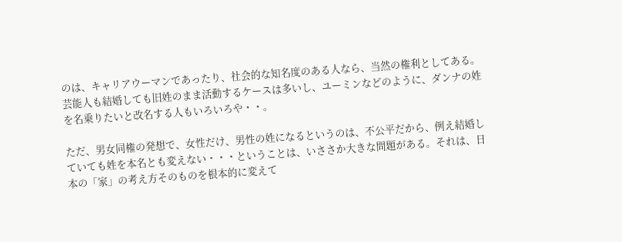のは、キャリアウーマンであったり、社会的な知名度のある人なら、当然の権利としてある。芸能人も結婚しても旧姓のまま活動するケースは多いし、ユーミンなどのように、ダンナの姓を名乗りたいと改名する人もいろいろや・・。

ただ、男女同権の発想で、女性だけ、男性の姓になるというのは、不公平だから、例え結婚していても姓を本名とも変えない・・・ということは、いささか大きな問題がある。それは、日本の「家」の考え方そのものを根本的に変えて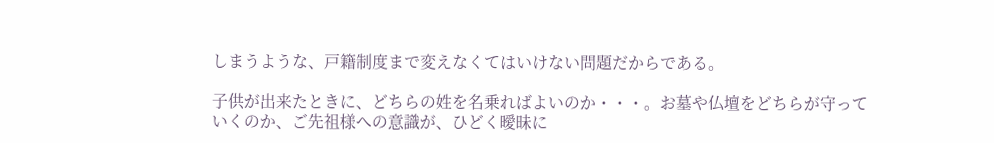しまうような、戸籍制度まで変えなくてはいけない問題だからである。

子供が出来たときに、どちらの姓を名乗ればよいのか・・・。お墓や仏壇をどちらが守っていくのか、ご先祖様への意識が、ひどく曖昧に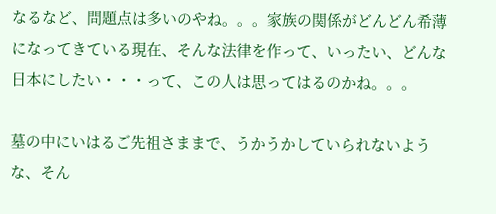なるなど、問題点は多いのやね。。。家族の関係がどんどん希薄になってきている現在、そんな法律を作って、いったい、どんな日本にしたい・・・って、この人は思ってはるのかね。。。

墓の中にいはるご先祖さままで、うかうかしていられないような、そん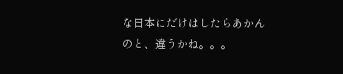な日本にだけはしたらあかんのと、違うかね。。。